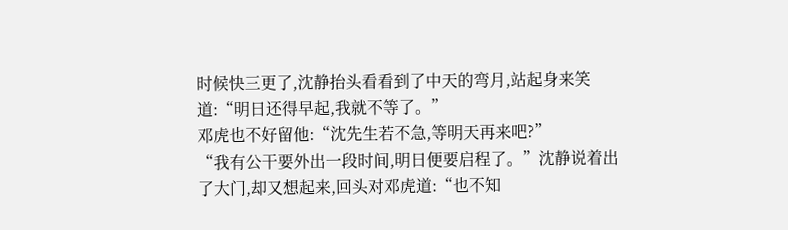时候快三更了,沈静抬头看看到了中天的弯月,站起身来笑道:“明日还得早起,我就不等了。”
邓虎也不好留他:“沈先生若不急,等明天再来吧?”
“我有公干要外出一段时间,明日便要启程了。”沈静说着出了大门,却又想起来,回头对邓虎道:“也不知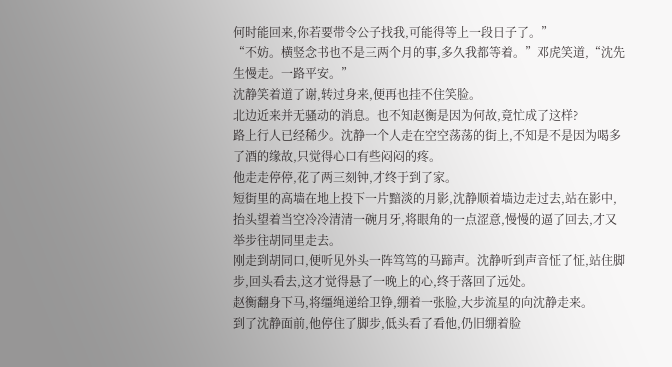何时能回来,你若要带令公子找我,可能得等上一段日子了。”
“不妨。横竖念书也不是三两个月的事,多久我都等着。”邓虎笑道,“沈先生慢走。一路平安。”
沈静笑着道了谢,转过身来,便再也挂不住笑脸。
北边近来并无骚动的消息。也不知赵衡是因为何故,竟忙成了这样?
路上行人已经稀少。沈静一个人走在空空荡荡的街上,不知是不是因为喝多了酒的缘故,只觉得心口有些闷闷的疼。
他走走停停,花了两三刻钟,才终于到了家。
短街里的高墙在地上投下一片黯淡的月影,沈静顺着墙边走过去,站在影中,抬头望着当空冷冷清清一碗月牙,将眼角的一点涩意,慢慢的逼了回去,才又举步往胡同里走去。
刚走到胡同口,便听见外头一阵笃笃的马蹄声。沈静听到声音怔了怔,站住脚步,回头看去,这才觉得悬了一晚上的心,终于落回了远处。
赵衡翻身下马,将缰绳递给卫铮,绷着一张脸,大步流星的向沈静走来。
到了沈静面前,他停住了脚步,低头看了看他,仍旧绷着脸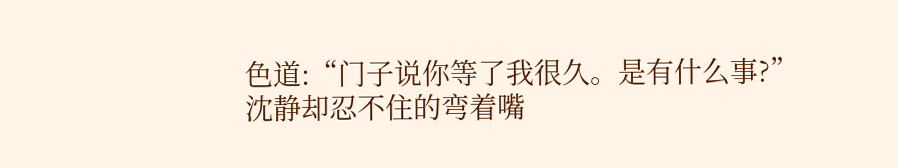色道:“门子说你等了我很久。是有什么事?”
沈静却忍不住的弯着嘴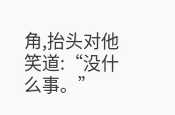角,抬头对他笑道:“没什么事。”